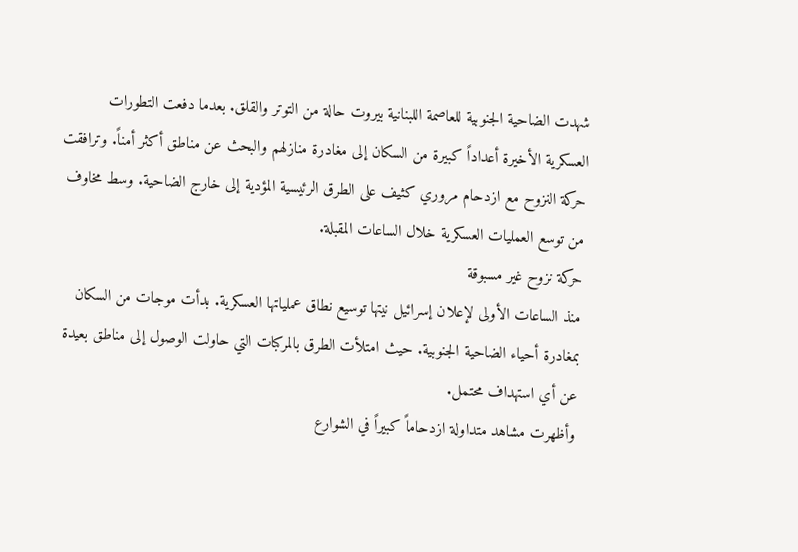شهدت الضاحية الجنوبية للعاصمة اللبنانية بيروت حالة من التوتر والقلق. بعدما دفعت التطورات العسكرية الأخيرة أعداداً كبيرة من السكان إلى مغادرة منازلهم والبحث عن مناطق أكثر أمناً. وترافقت حركة النزوح مع ازدحام مروري كثيف على الطرق الرئيسية المؤدية إلى خارج الضاحية. وسط مخاوف من توسع العمليات العسكرية خلال الساعات المقبلة.
حركة نزوح غير مسبوقة
منذ الساعات الأولى لإعلان إسرائيل نيتها توسيع نطاق عملياتها العسكرية. بدأت موجات من السكان بمغادرة أحياء الضاحية الجنوبية. حيث امتلأت الطرق بالمركبات التي حاولت الوصول إلى مناطق بعيدة عن أي استهداف محتمل.
وأظهرت مشاهد متداولة ازدحاماً كبيراً في الشوارع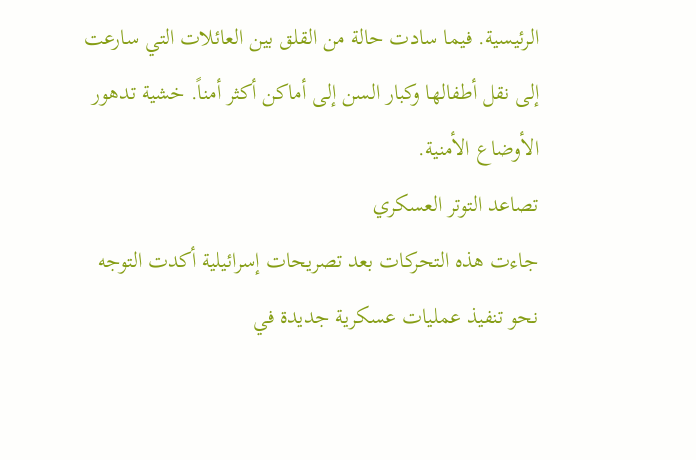الرئيسية. فيما سادت حالة من القلق بين العائلات التي سارعت إلى نقل أطفالها وكبار السن إلى أماكن أكثر أمناً. خشية تدهور الأوضاع الأمنية.
تصاعد التوتر العسكري
جاءت هذه التحركات بعد تصريحات إسرائيلية أكدت التوجه نحو تنفيذ عمليات عسكرية جديدة في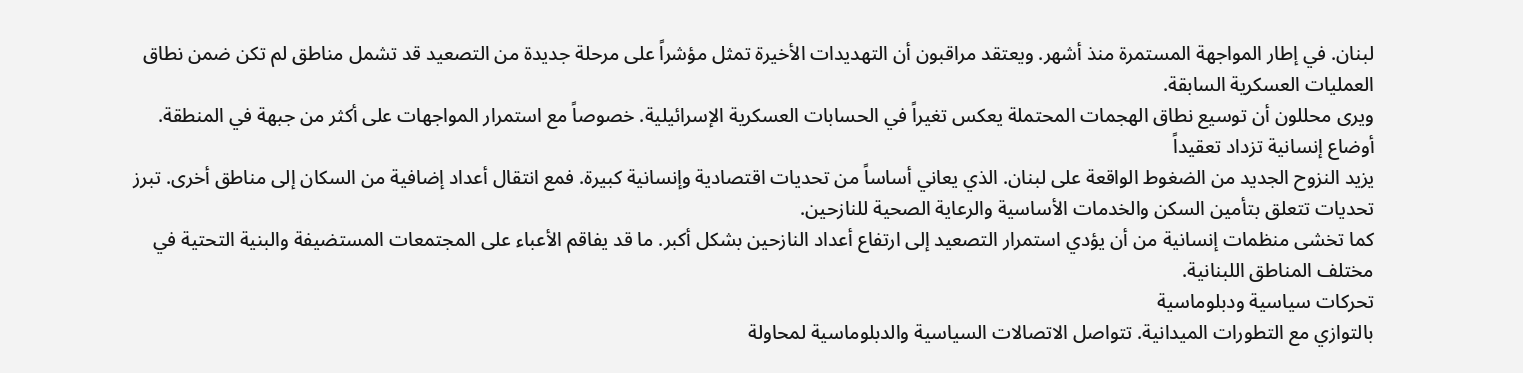لبنان. في إطار المواجهة المستمرة منذ أشهر. ويعتقد مراقبون أن التهديدات الأخيرة تمثل مؤشراً على مرحلة جديدة من التصعيد قد تشمل مناطق لم تكن ضمن نطاق العمليات العسكرية السابقة.
ويرى محللون أن توسيع نطاق الهجمات المحتملة يعكس تغيراً في الحسابات العسكرية الإسرائيلية. خصوصاً مع استمرار المواجهات على أكثر من جبهة في المنطقة.
أوضاع إنسانية تزداد تعقيداً
يزيد النزوح الجديد من الضغوط الواقعة على لبنان. الذي يعاني أساساً من تحديات اقتصادية وإنسانية كبيرة. فمع انتقال أعداد إضافية من السكان إلى مناطق أخرى. تبرز تحديات تتعلق بتأمين السكن والخدمات الأساسية والرعاية الصحية للنازحين.
كما تخشى منظمات إنسانية من أن يؤدي استمرار التصعيد إلى ارتفاع أعداد النازحين بشكل أكبر. ما قد يفاقم الأعباء على المجتمعات المستضيفة والبنية التحتية في مختلف المناطق اللبنانية.
تحركات سياسية ودبلوماسية
بالتوازي مع التطورات الميدانية. تتواصل الاتصالات السياسية والدبلوماسية لمحاولة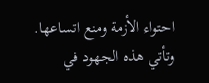احتواء الأزمة ومنع اتساعها. وتأتي هذه الجهود في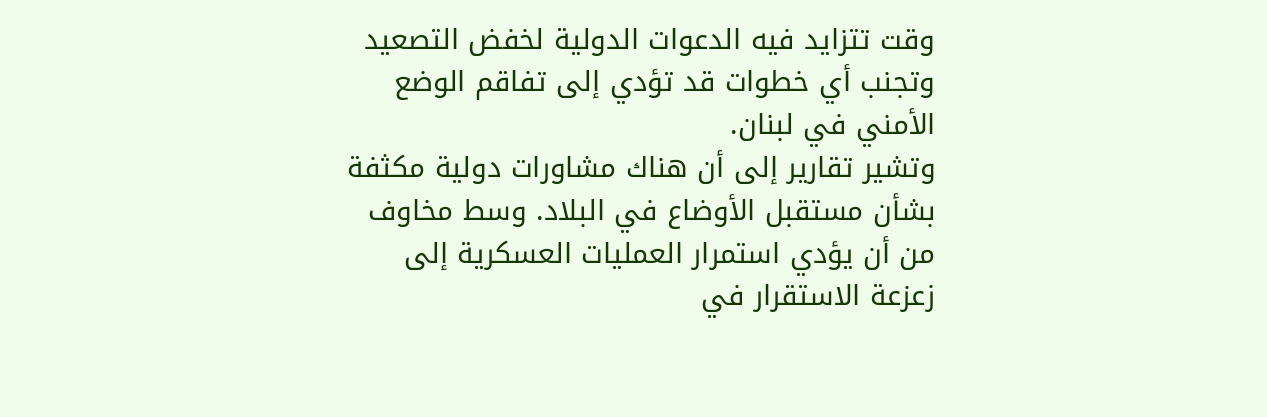وقت تتزايد فيه الدعوات الدولية لخفض التصعيد وتجنب أي خطوات قد تؤدي إلى تفاقم الوضع الأمني في لبنان.
وتشير تقارير إلى أن هناك مشاورات دولية مكثفة بشأن مستقبل الأوضاع في البلاد. وسط مخاوف من أن يؤدي استمرار العمليات العسكرية إلى زعزعة الاستقرار في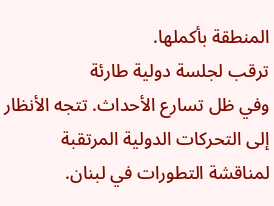المنطقة بأكملها.
ترقب لجلسة دولية طارئة
وفي ظل تسارع الأحداث. تتجه الأنظار إلى التحركات الدولية المرتقبة لمناقشة التطورات في لبنان.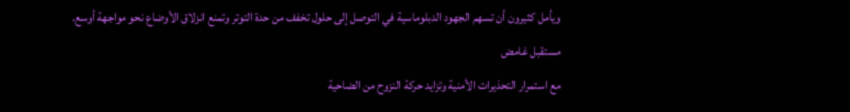ويأمل كثيرون أن تسهم الجهود الدبلوماسية في التوصل إلى حلول تخفف من حدة التوتر وتمنع انزلاق الأوضاع نحو مواجهة أوسع.
مستقبل غامض
مع استمرار التحذيرات الأمنية وتزايد حركة النزوح من الضاحية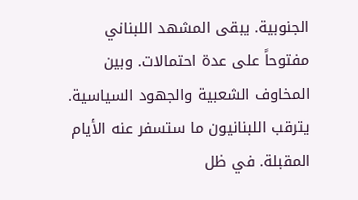الجنوبية. يبقى المشهد اللبناني مفتوحاً على عدة احتمالات. وبين المخاوف الشعبية والجهود السياسية. يترقب اللبنانيون ما ستسفر عنه الأيام المقبلة. في ظل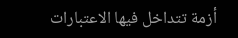أزمة تتداخل فيها الاعتبارات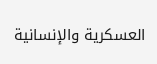العسكرية والإنسانية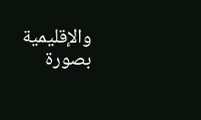والإقليمية بصورة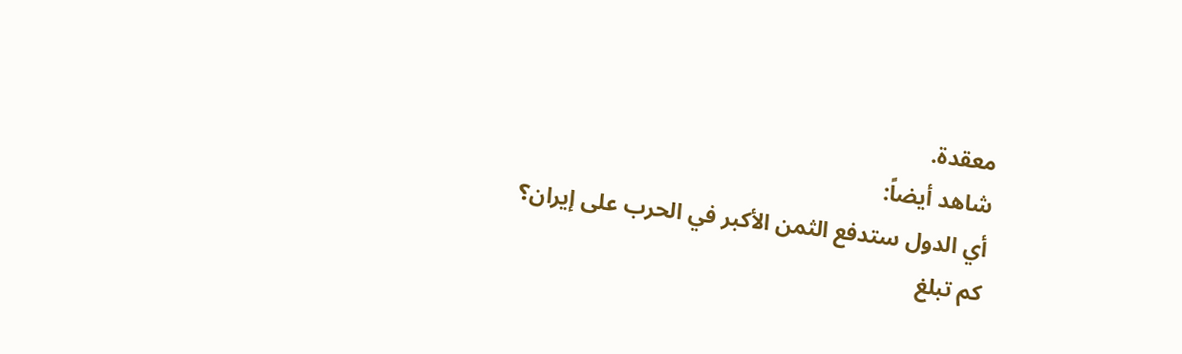معقدة.
شاهد أيضاً:
أي الدول ستدفع الثمن الأكبر في الحرب على إيران؟
كم تبلغ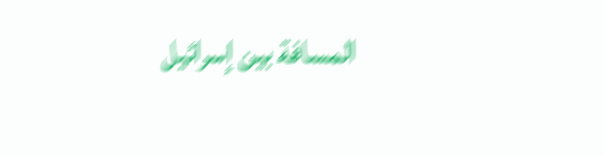المسافة بين إسرائيل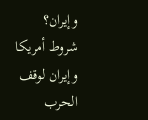وإيران؟
شروط أمريكا وإيران لوقف الحرب